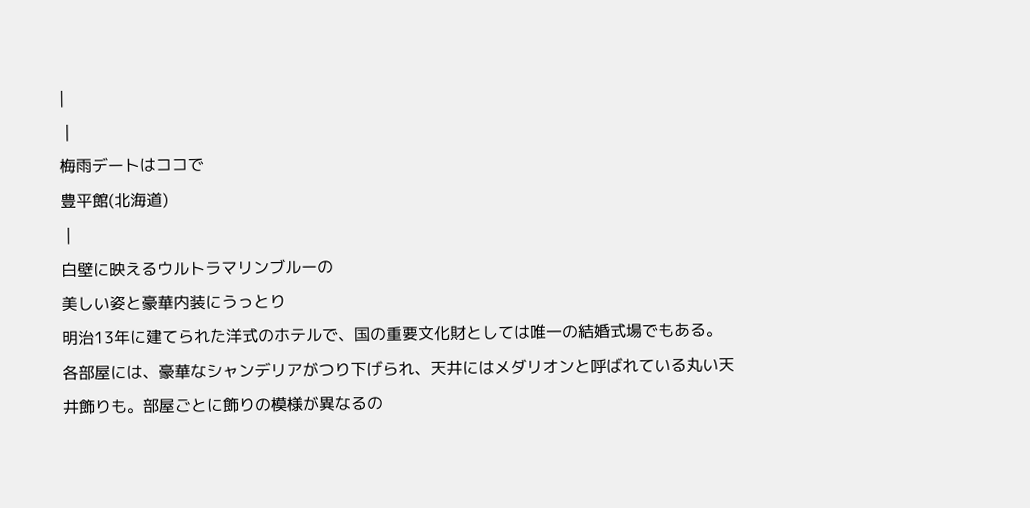|
 |
梅雨デートはココで
豊平館(北海道)
 |
白壁に映えるウルトラマリンブルーの
美しい姿と豪華内装にうっとり
明治13年に建てられた洋式のホテルで、国の重要文化財としては唯一の結婚式場でもある。各部屋には、豪華なシャンデリアがつり下げられ、天井にはメダリオンと呼ばれている丸い天井飾りも。部屋ごとに飾りの模様が異なるの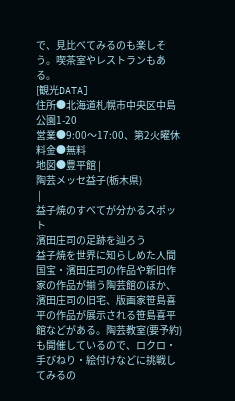で、見比べてみるのも楽しそう。喫茶室やレストランもある。
[観光DATA]
住所●北海道札幌市中央区中島公園1-20
営業●9:00〜17:00、第2火曜休
料金●無料
地図●豊平館 |
陶芸メッセ益子(栃木県)
 |
益子焼のすべてが分かるスポット
濱田庄司の足跡を辿ろう
益子焼を世界に知らしめた人間国宝・濱田庄司の作品や新旧作家の作品が揃う陶芸館のほか、濱田庄司の旧宅、版画家笹島喜平の作品が展示される笹島喜平館などがある。陶芸教室(要予約)も開催しているので、ロクロ・手びねり・絵付けなどに挑戦してみるの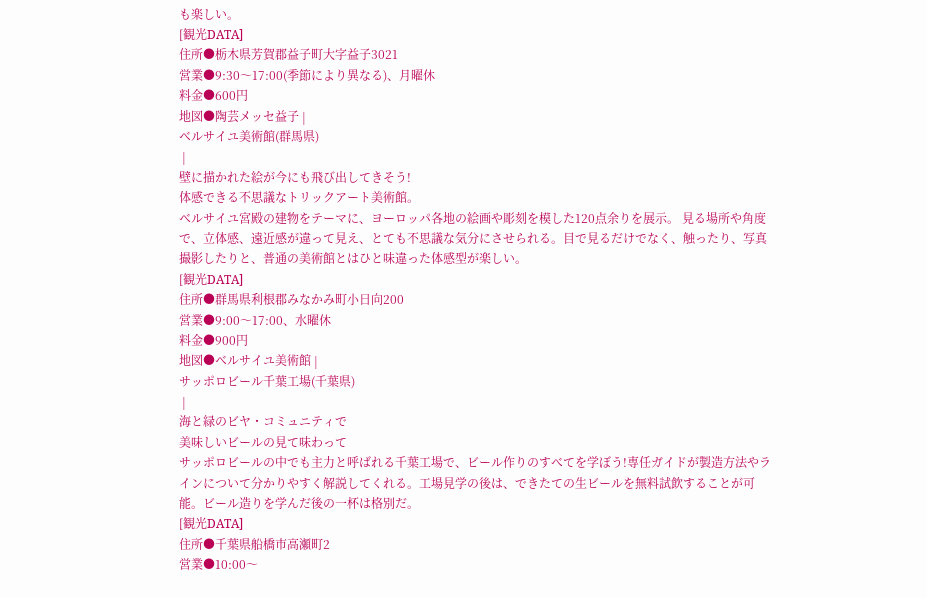も楽しい。
[観光DATA]
住所●栃木県芳賀郡益子町大字益子3021
営業●9:30〜17:00(季節により異なる)、月曜休
料金●600円
地図●陶芸メッセ益子 |
ベルサイユ美術館(群馬県)
 |
壁に描かれた絵が今にも飛び出してきそう!
体感できる不思議なトリックアート美術館。
ベルサイユ宮殿の建物をテーマに、ヨーロッパ各地の絵画や彫刻を模した120点余りを展示。 見る場所や角度で、立体感、遠近感が違って見え、とても不思議な気分にさせられる。目で見るだけでなく、触ったり、写真撮影したりと、普通の美術館とはひと味違った体感型が楽しい。
[観光DATA]
住所●群馬県利根郡みなかみ町小日向200
営業●9:00〜17:00、水曜休
料金●900円
地図●ベルサイユ美術館 |
サッポロビール千葉工場(千葉県)
 |
海と緑のビヤ・コミュニティで
美味しいビールの見て味わって
サッポロビールの中でも主力と呼ばれる千葉工場で、ビール作りのすべてを学ぼう!専任ガイドが製造方法やラインについて分かりやすく解説してくれる。工場見学の後は、できたての生ビールを無料試飲することが可能。ビール造りを学んだ後の一杯は格別だ。
[観光DATA]
住所●千葉県船橋市高瀬町2
営業●10:00〜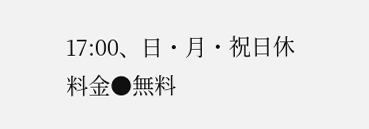17:00、日・月・祝日休
料金●無料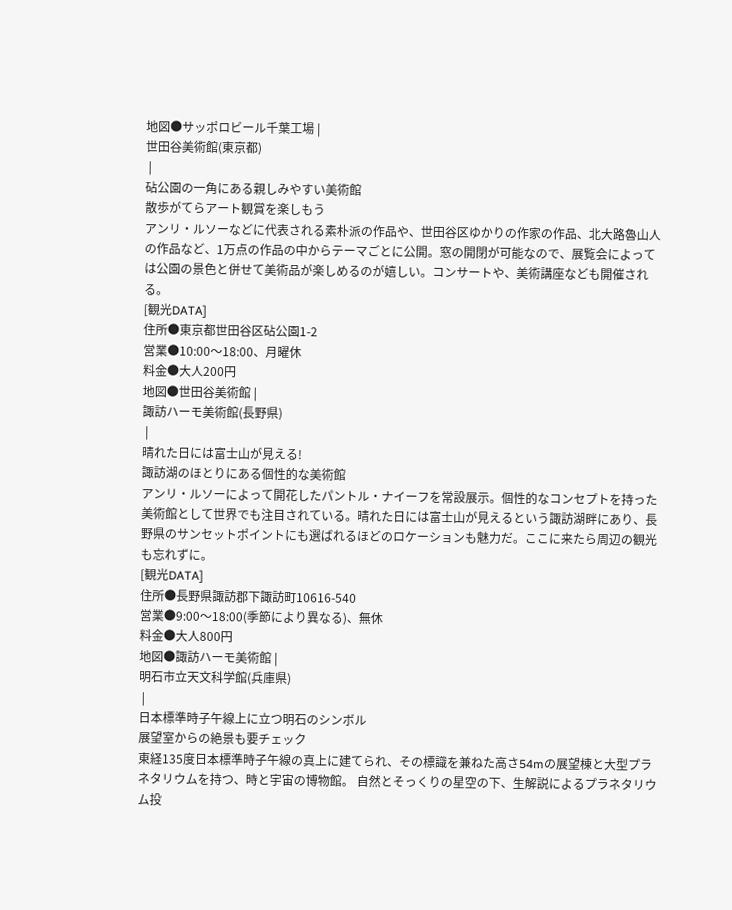地図●サッポロビール千葉工場 |
世田谷美術館(東京都)
 |
砧公園の一角にある親しみやすい美術館
散歩がてらアート観賞を楽しもう
アンリ・ルソーなどに代表される素朴派の作品や、世田谷区ゆかりの作家の作品、北大路魯山人の作品など、1万点の作品の中からテーマごとに公開。窓の開閉が可能なので、展覧会によっては公園の景色と併せて美術品が楽しめるのが嬉しい。コンサートや、美術講座なども開催される。
[観光DATA]
住所●東京都世田谷区砧公園1-2
営業●10:00〜18:00、月曜休
料金●大人200円
地図●世田谷美術館 |
諏訪ハーモ美術館(長野県)
 |
晴れた日には富士山が見える!
諏訪湖のほとりにある個性的な美術館
アンリ・ルソーによって開花したパントル・ナイーフを常設展示。個性的なコンセプトを持った美術館として世界でも注目されている。晴れた日には富士山が見えるという諏訪湖畔にあり、長野県のサンセットポイントにも選ばれるほどのロケーションも魅力だ。ここに来たら周辺の観光も忘れずに。
[観光DATA]
住所●長野県諏訪郡下諏訪町10616-540
営業●9:00〜18:00(季節により異なる)、無休
料金●大人800円
地図●諏訪ハーモ美術館 |
明石市立天文科学館(兵庫県)
 |
日本標準時子午線上に立つ明石のシンボル
展望室からの絶景も要チェック
東経135度日本標準時子午線の真上に建てられ、その標識を兼ねた高さ54mの展望棟と大型プラネタリウムを持つ、時と宇宙の博物館。 自然とそっくりの星空の下、生解説によるプラネタリウム投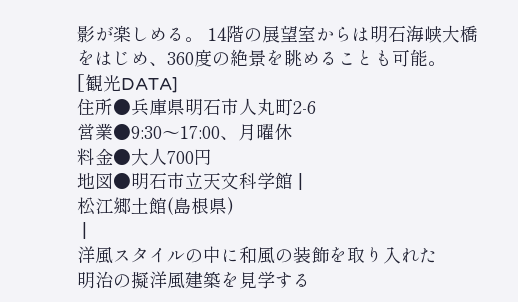影が楽しめる。 14階の展望室からは明石海峡大橋をはじめ、360度の絶景を眺めることも可能。
[観光DATA]
住所●兵庫県明石市人丸町2-6
営業●9:30〜17:00、月曜休
料金●大人700円
地図●明石市立天文科学館 |
松江郷土館(島根県)
 |
洋風スタイルの中に和風の装飾を取り入れた
明治の擬洋風建築を見学する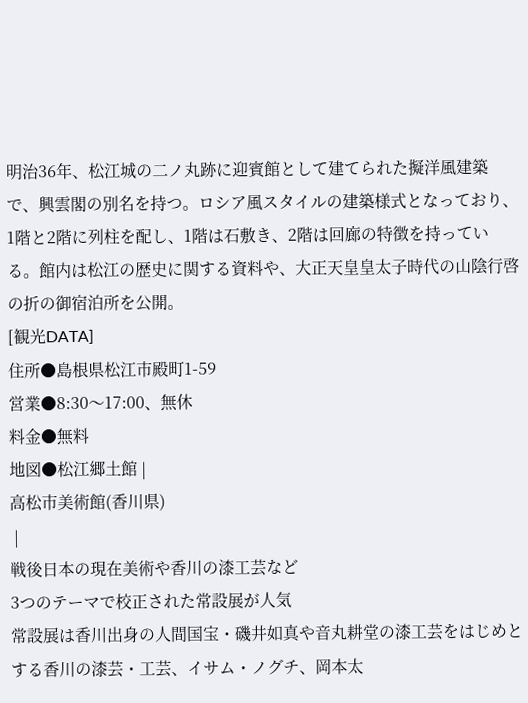明治36年、松江城の二ノ丸跡に迎賓館として建てられた擬洋風建築で、興雲閣の別名を持つ。ロシア風スタイルの建築様式となっており、1階と2階に列柱を配し、1階は石敷き、2階は回廊の特徴を持っている。館内は松江の歴史に関する資料や、大正天皇皇太子時代の山陰行啓の折の御宿泊所を公開。
[観光DATA]
住所●島根県松江市殿町1-59
営業●8:30〜17:00、無休
料金●無料
地図●松江郷土館 |
高松市美術館(香川県)
 |
戦後日本の現在美術や香川の漆工芸など
3つのテーマで校正された常設展が人気
常設展は香川出身の人間国宝・磯井如真や音丸耕堂の漆工芸をはじめとする香川の漆芸・工芸、イサム・ノグチ、岡本太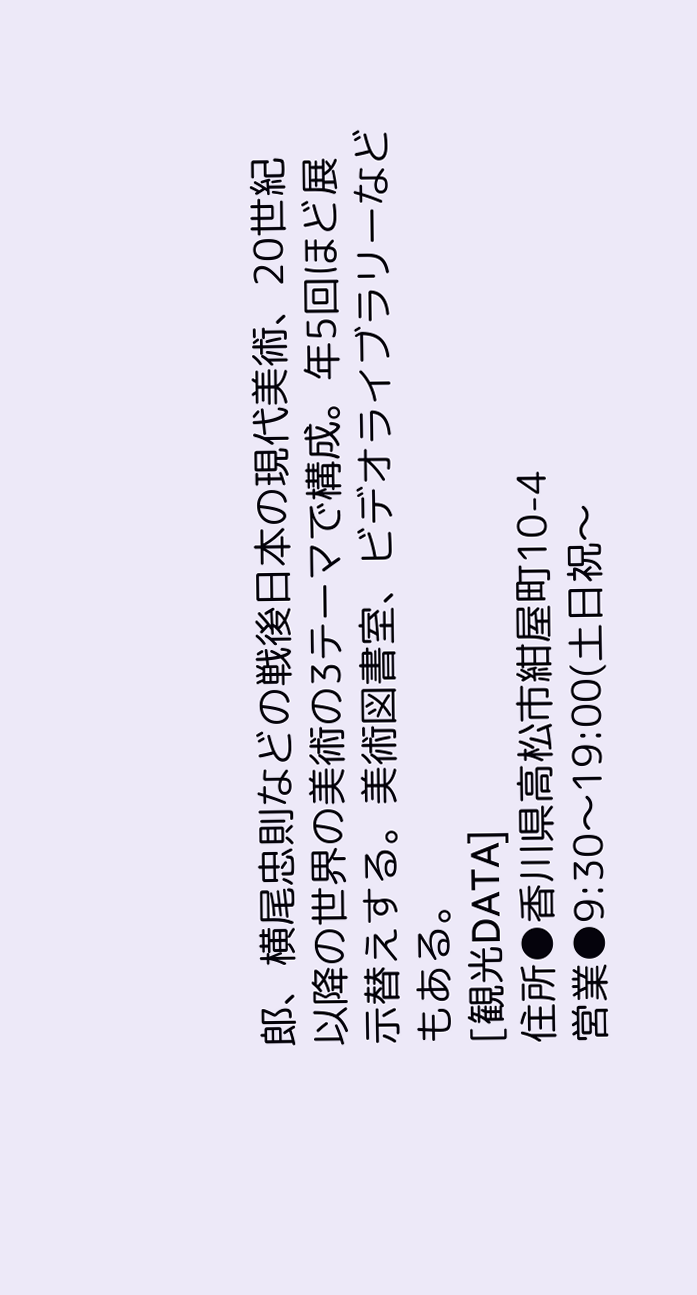郎、横尾忠則などの戦後日本の現代美術、20世紀以降の世界の美術の3テーマで構成。年5回ほど展示替えする。美術図書室、ビデオライブラリーなどもある。
[観光DATA]
住所●香川県高松市紺屋町10-4
営業●9:30〜19:00(土日祝〜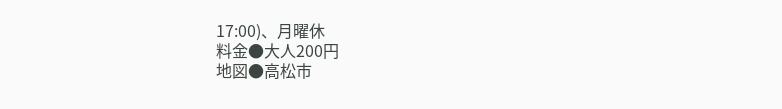17:00)、月曜休
料金●大人200円
地図●高松市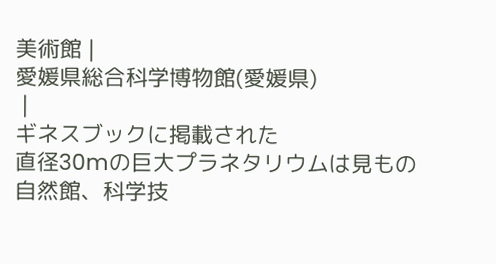美術館 |
愛媛県総合科学博物館(愛媛県)
 |
ギネスブックに掲載された
直径30mの巨大プラネタリウムは見もの
自然館、科学技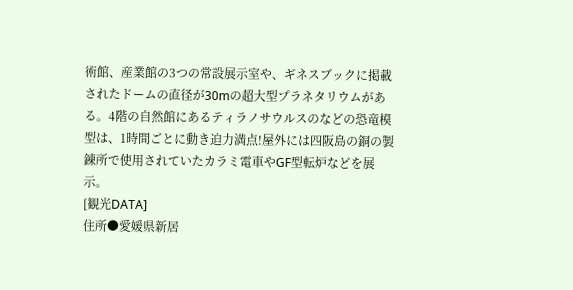術館、産業館の3つの常設展示室や、ギネスブックに掲載されたドームの直径が30mの超大型プラネタリウムがある。4階の自然館にあるティラノサウルスのなどの恐竜模型は、1時間ごとに動き迫力満点!屋外には四阪島の銅の製錬所で使用されていたカラミ電車やGF型転炉などを展示。
[観光DATA]
住所●愛媛県新居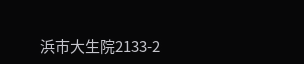浜市大生院2133-2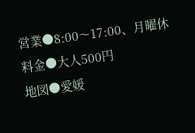営業●8:00〜17:00、月曜休
料金●大人500円
地図●愛媛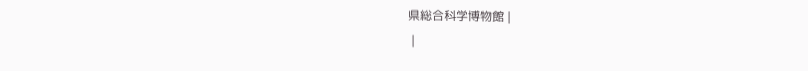県総合科学博物館 |
 |